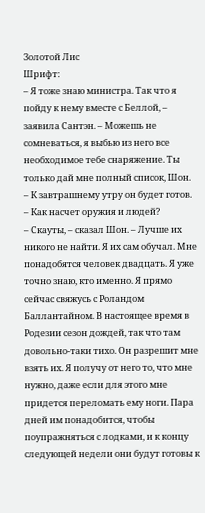Золотой Лис
Шрифт:
– Я тоже знаю министра. Так что я пойду к нему вместе с Беллой, – заявила Сантэн. – Можешь не сомневаться, я выбью из него все необходимое тебе снаряжение. Ты только дай мне полный список, Шон.
– К завтрашнему утру он будет готов.
– Как насчет оружия и людей?
– Скауты, – сказал Шон. – Лучше их никого не найти. Я их сам обучал. Мне понадобятся человек двадцать. Я уже точно знаю, кто именно. Я прямо сейчас свяжусь с Роландом Баллантайном. В настоящее время в Родезии сезон дождей, так что там довольно-таки тихо. Он разрешит мне взять их. Я получу от него то, что мне нужно, даже если для этого мне придется переломать ему ноги. Пара дней им понадобится, чтобы поупражняться с лодками, и к концу следующей недели они будут готовы к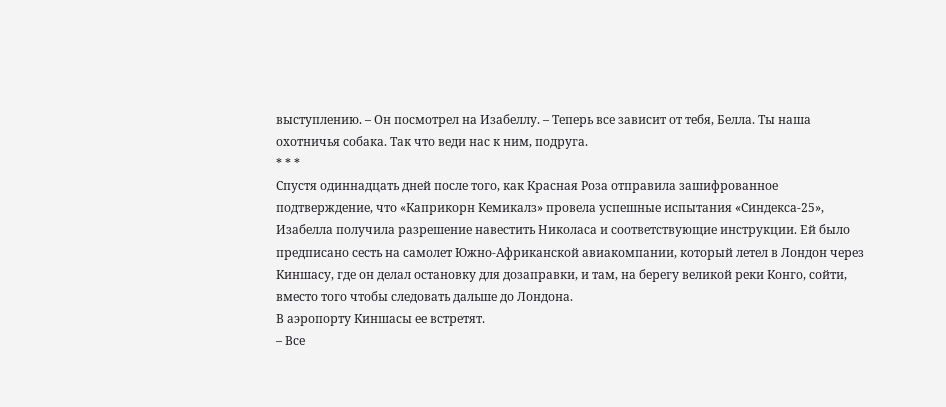выступлению. – Он посмотрел на Изабеллу. – Теперь все зависит от тебя, Белла. Ты наша охотничья собака. Так что веди нас к ним, подруга.
* * *
Спустя одиннадцать дней после того, как Красная Роза отправила зашифрованное подтверждение, что «Каприкорн Кемикалз» провела успешные испытания «Синдекса-25», Изабелла получила разрешение навестить Николаса и соответствующие инструкции. Ей было предписано сесть на самолет Южно-Африканской авиакомпании, который летел в Лондон через Киншасу, где он делал остановку для дозаправки, и там, на берегу великой реки Конго, сойти, вместо того чтобы следовать дальше до Лондона.
В аэропорту Киншасы ее встретят.
– Все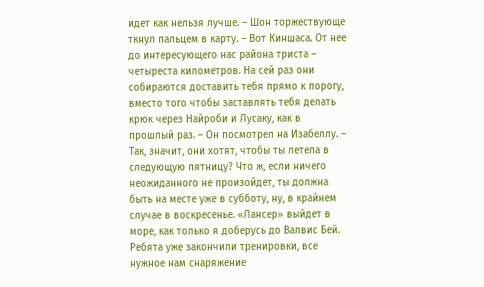идет как нельзя лучше. – Шон торжествующе ткнул пальцем в карту. – Вот Киншаса. От нее до интересующего нас района триста – четыреста километров. На сей раз они собираются доставить тебя прямо к порогу, вместо того чтобы заставлять тебя делать крюк через Найроби и Лусаку, как в прошлый раз. – Он посмотрел на Изабеллу. – Так, значит, они хотят, чтобы ты летела в следующую пятницу? Что ж, если ничего неожиданного не произойдет, ты должна быть на месте уже в субботу, ну, в крайнем случае в воскресенье. «Лансер» выйдет в море, как только я доберусь до Валвис Бей. Ребята уже закончили тренировки, все нужное нам снаряжение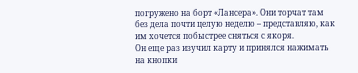погружено на борт «Лансера». Они торчат там без дела почти целую неделю – представляю, как им хочется побыстрее сняться с якоря.
Он еще раз изучил карту и принялся нажимать на кнопки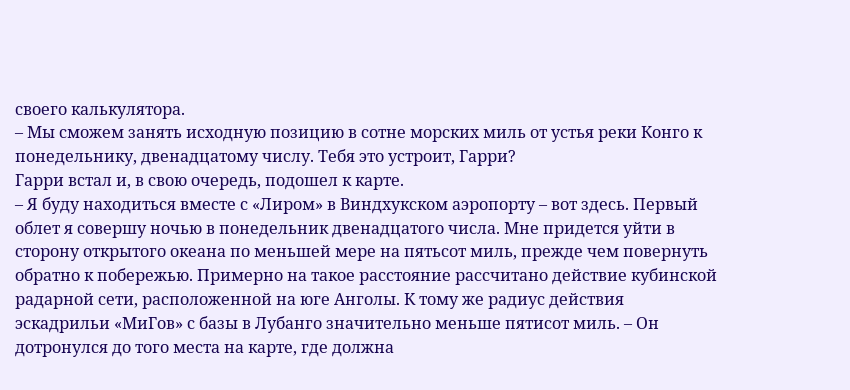своего калькулятора.
– Мы сможем занять исходную позицию в сотне морских миль от устья реки Конго к понедельнику, двенадцатому числу. Тебя это устроит, Гарри?
Гарри встал и, в свою очередь, подошел к карте.
– Я буду находиться вместе с «Лиром» в Виндхукском аэропорту – вот здесь. Первый облет я совершу ночью в понедельник двенадцатого числа. Мне придется уйти в сторону открытого океана по меньшей мере на пятьсот миль, прежде чем повернуть обратно к побережью. Примерно на такое расстояние рассчитано действие кубинской радарной сети, расположенной на юге Анголы. К тому же радиус действия эскадрильи «МиГов» с базы в Лубанго значительно меньше пятисот миль. – Он дотронулся до того места на карте, где должна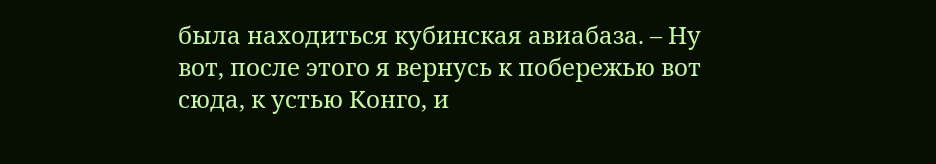была находиться кубинская авиабаза. – Ну вот, после этого я вернусь к побережью вот сюда, к устью Конго, и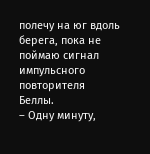полечу на юг вдоль берега, пока не поймаю сигнал импульсного повторителя Беллы.
– Одну минуту,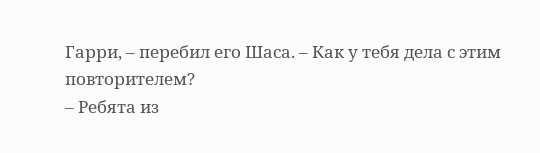Гарри, – перебил его Шаса. – Как у тебя дела с этим повторителем?
– Ребята из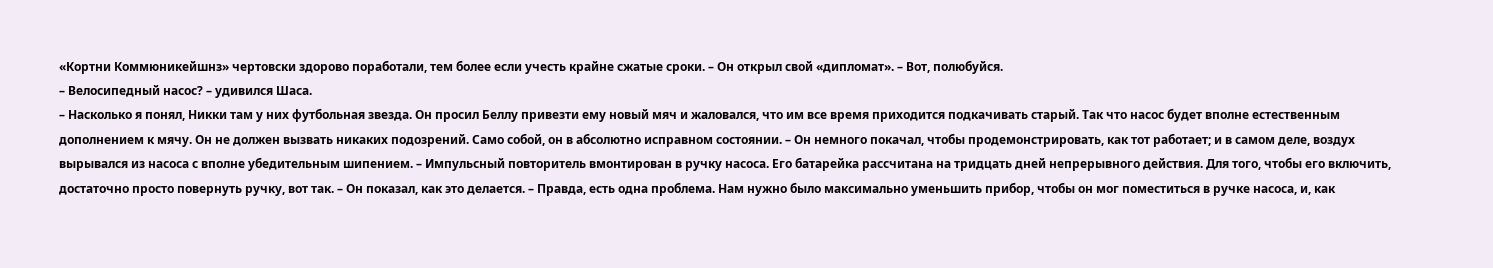«Кортни Коммюникейшнз» чертовски здорово поработали, тем более если учесть крайне сжатые сроки. – Он открыл свой «дипломат». – Вот, полюбуйся.
– Велосипедный насос? – удивился Шаса.
– Насколько я понял, Никки там у них футбольная звезда. Он просил Беллу привезти ему новый мяч и жаловался, что им все время приходится подкачивать старый. Так что насос будет вполне естественным дополнением к мячу. Он не должен вызвать никаких подозрений. Само собой, он в абсолютно исправном состоянии. – Он немного покачал, чтобы продемонстрировать, как тот работает; и в самом деле, воздух вырывался из насоса с вполне убедительным шипением. – Импульсный повторитель вмонтирован в ручку насоса. Его батарейка рассчитана на тридцать дней непрерывного действия. Для того, чтобы его включить, достаточно просто повернуть ручку, вот так. – Он показал, как это делается. – Правда, есть одна проблема. Нам нужно было максимально уменьшить прибор, чтобы он мог поместиться в ручке насоса, и, как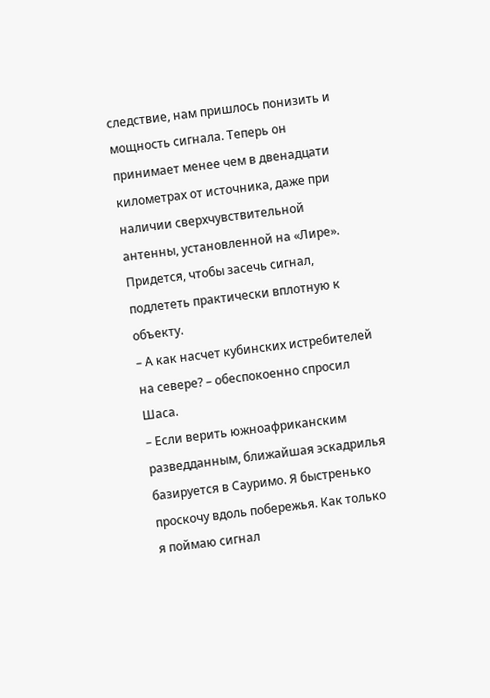следствие, нам пришлось понизить и мощность сигнала. Теперь он принимает менее чем в двенадцати километрах от источника, даже при наличии сверхчувствительной антенны, установленной на «Лире».
Придется, чтобы засечь сигнал, подлететь практически вплотную к объекту.
– А как насчет кубинских истребителей на севере? – обеспокоенно спросил Шаса.
– Если верить южноафриканским разведданным, ближайшая эскадрилья базируется в Сауримо. Я быстренько проскочу вдоль побережья. Как только я поймаю сигнал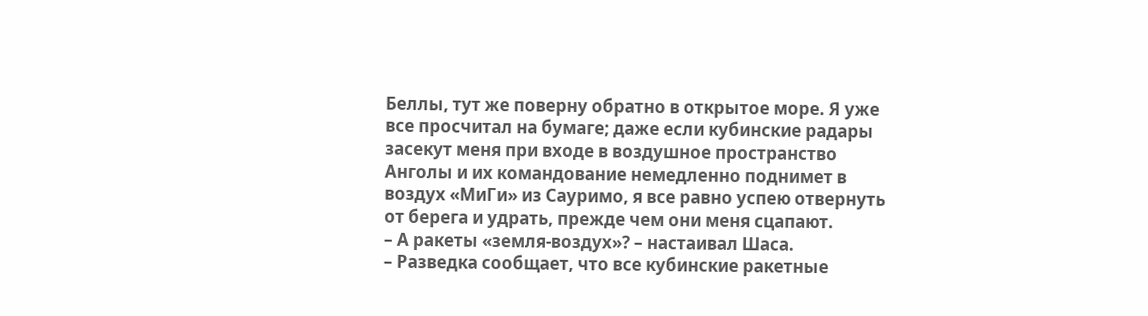Беллы, тут же поверну обратно в открытое море. Я уже все просчитал на бумаге; даже если кубинские радары засекут меня при входе в воздушное пространство Анголы и их командование немедленно поднимет в воздух «МиГи» из Сауримо, я все равно успею отвернуть от берега и удрать, прежде чем они меня сцапают.
– А ракеты «земля-воздух»? – настаивал Шаса.
– Разведка сообщает, что все кубинские ракетные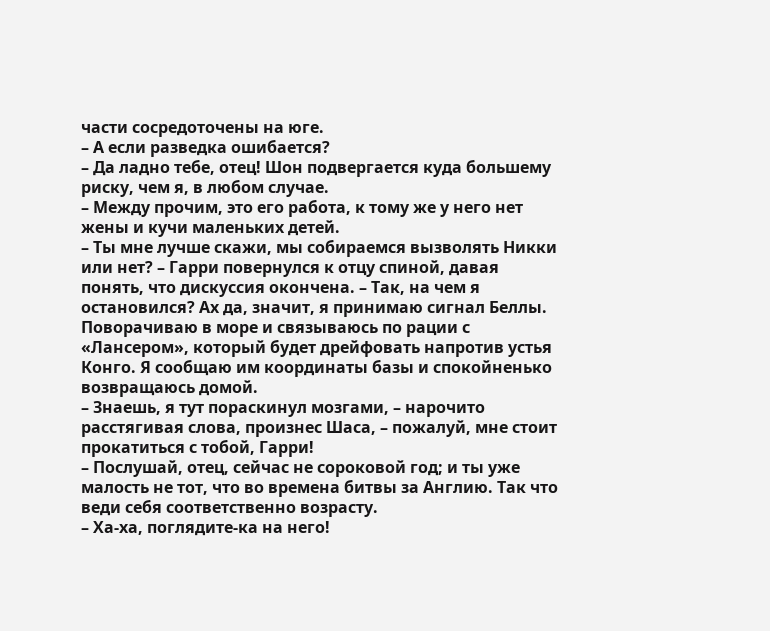части сосредоточены на юге.
– А если разведка ошибается?
– Да ладно тебе, отец! Шон подвергается куда большему риску, чем я, в любом случае.
– Между прочим, это его работа, к тому же у него нет жены и кучи маленьких детей.
– Ты мне лучше скажи, мы собираемся вызволять Никки или нет? – Гарри повернулся к отцу спиной, давая понять, что дискуссия окончена. – Так, на чем я остановился? Ах да, значит, я принимаю сигнал Беллы. Поворачиваю в море и связываюсь по рации с «Лансером», который будет дрейфовать напротив устья Конго. Я сообщаю им координаты базы и спокойненько возвращаюсь домой.
– Знаешь, я тут пораскинул мозгами, – нарочито расстягивая слова, произнес Шаса, – пожалуй, мне стоит прокатиться с тобой, Гарри!
– Послушай, отец, сейчас не сороковой год; и ты уже малость не тот, что во времена битвы за Англию. Так что веди себя соответственно возрасту.
– Ха-ха, поглядите-ка на него!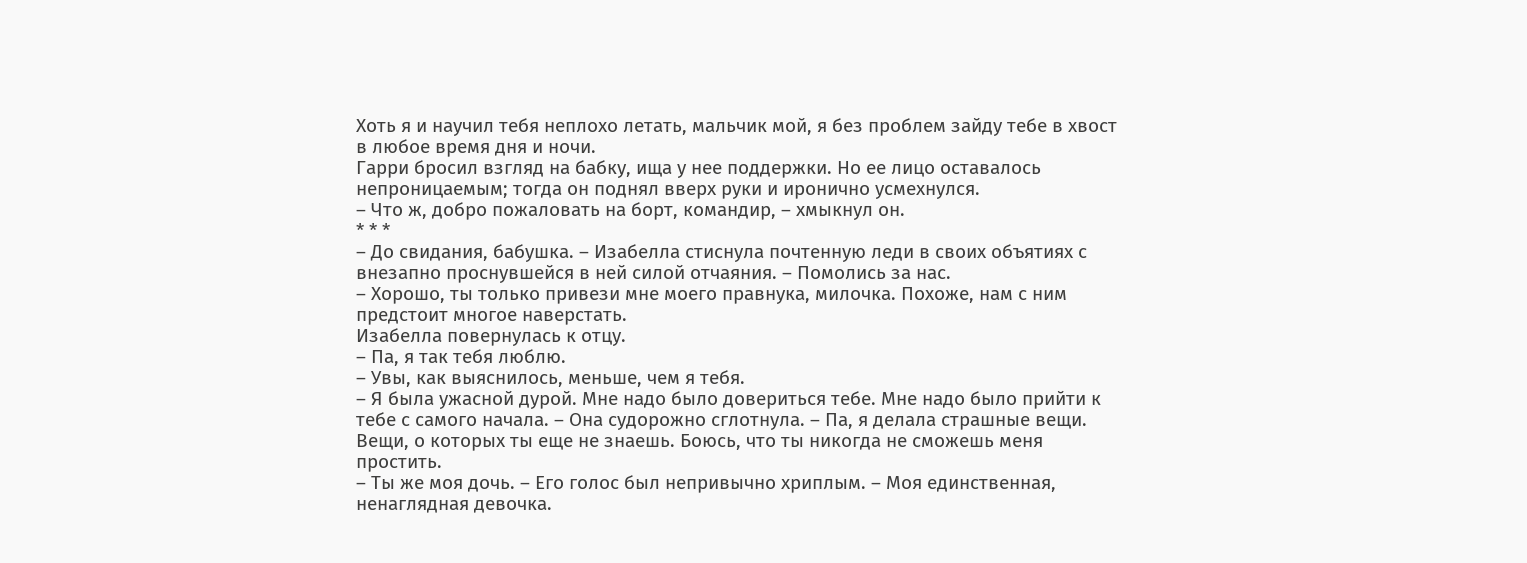Хоть я и научил тебя неплохо летать, мальчик мой, я без проблем зайду тебе в хвост в любое время дня и ночи.
Гарри бросил взгляд на бабку, ища у нее поддержки. Но ее лицо оставалось непроницаемым; тогда он поднял вверх руки и иронично усмехнулся.
– Что ж, добро пожаловать на борт, командир, – хмыкнул он.
* * *
– До свидания, бабушка. – Изабелла стиснула почтенную леди в своих объятиях с внезапно проснувшейся в ней силой отчаяния. – Помолись за нас.
– Хорошо, ты только привези мне моего правнука, милочка. Похоже, нам с ним предстоит многое наверстать.
Изабелла повернулась к отцу.
– Па, я так тебя люблю.
– Увы, как выяснилось, меньше, чем я тебя.
– Я была ужасной дурой. Мне надо было довериться тебе. Мне надо было прийти к тебе с самого начала. – Она судорожно сглотнула. – Па, я делала страшные вещи. Вещи, о которых ты еще не знаешь. Боюсь, что ты никогда не сможешь меня простить.
– Ты же моя дочь. – Его голос был непривычно хриплым. – Моя единственная, ненаглядная девочка.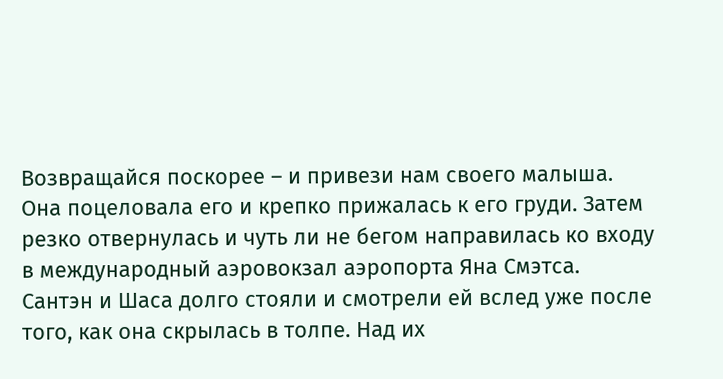Возвращайся поскорее – и привези нам своего малыша.
Она поцеловала его и крепко прижалась к его груди. Затем резко отвернулась и чуть ли не бегом направилась ко входу в международный аэровокзал аэропорта Яна Смэтса.
Сантэн и Шаса долго стояли и смотрели ей вслед уже после того, как она скрылась в толпе. Над их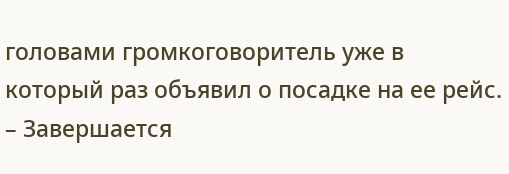головами громкоговоритель уже в который раз объявил о посадке на ее рейс.
– Завершается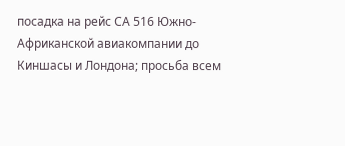посадка на рейс СА 516 Южно-Африканской авиакомпании до Киншасы и Лондона; просьба всем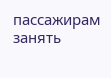пассажирам занять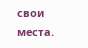свои места.